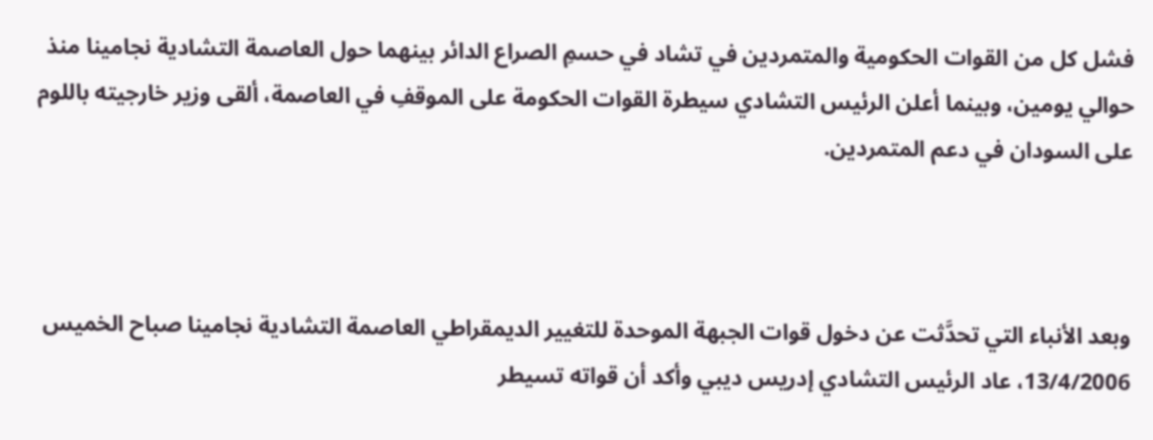فشل كل من القوات الحكومية والمتمردين في تشاد في حسمِ الصراع الدائر بينهما حول العاصمة التشادية نجامينا منذ حوالي يومين، وبينما أعلن الرئيس التشادي سيطرة القوات الحكومة على الموقفِ في العاصمة، ألقى وزير خارجيته باللوم على السودان في دعم المتمردين.



وبعد الأنباء التي تحدَّثت عن دخول قوات الجبهة الموحدة للتغيير الديمقراطي العاصمة التشادية نجامينا صباح الخميس 13/4/2006، عاد الرئيس التشادي إدريس ديبي وأكد أن قواته تسيطر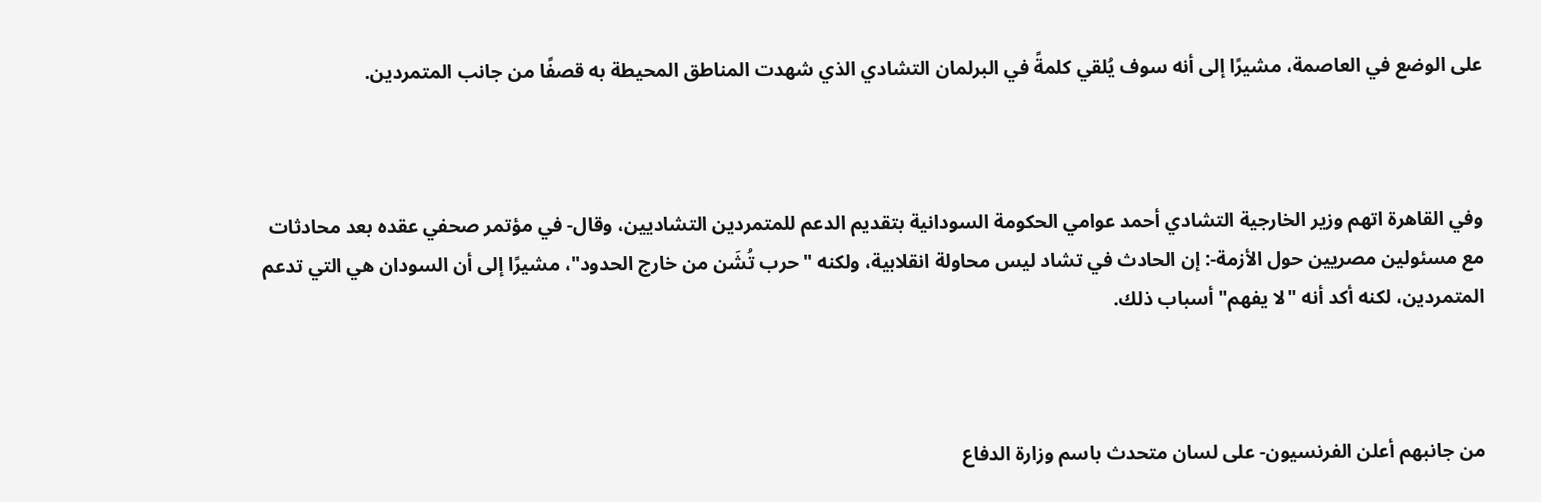على الوضع في العاصمة، مشيرًا إلى أنه سوف يُلقي كلمةً في البرلمان التشادي الذي شهدت المناطق المحيطة به قصفًا من جانب المتمردين.



وفي القاهرة اتهم وزير الخارجية التشادي أحمد عوامي الحكومة السودانية بتقديم الدعم للمتمردين التشاديين، وقال- في مؤتمر صحفي عقده بعد محادثات مع مسئولين مصريين حول الأزمة-: إن الحادث في تشاد ليس محاولة انقلابية، ولكنه "حرب تُشَن من خارج الحدود"، مشيرًا إلى أن السودان هي التي تدعم المتمردين، لكنه أكد أنه "لا يفهم" أسباب ذلك.



من جانبهم أعلن الفرنسيون- على لسان متحدث باسم وزارة الدفاع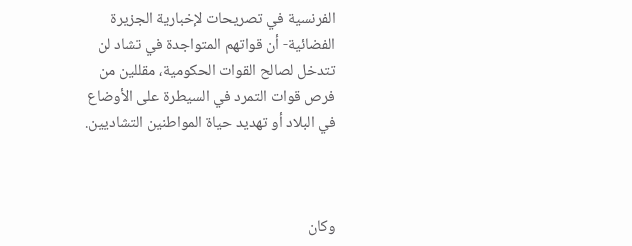الفرنسية في تصريحات لإخبارية الجزيرة الفضائية- أن قواتهم المتواجدة في تشاد لن تتدخل لصالح القوات الحكومية، مقللين من فرص قوات التمرد في السيطرة على الأوضاع في البلاد أو تهديد حياة المواطنين التشاديين.



وكان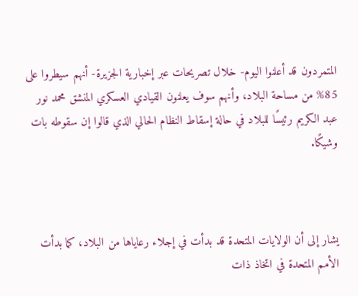المتمردون قد أعلنوا اليوم- خلال تصريحات عبر إخبارية الجزيرة- أنهم سيطروا على 85% من مساحة البلاد، وأنهم سوف يعلنون القيادي العسكري المنشق محمد نور عبد الكريم رئيسًا للبلاد في حالة إسقاط النظام الحالي الذي قالوا إن سقوطه بات وشيكًا.



يشار إلى أن الولايات المتحدة قد بدأت في إجلاء رعاياها من البلاد، كما بدأت الأمم المتحدة في اتخاذ ذات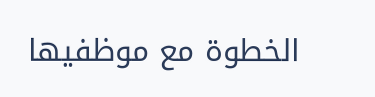الخطوة مع موظفيها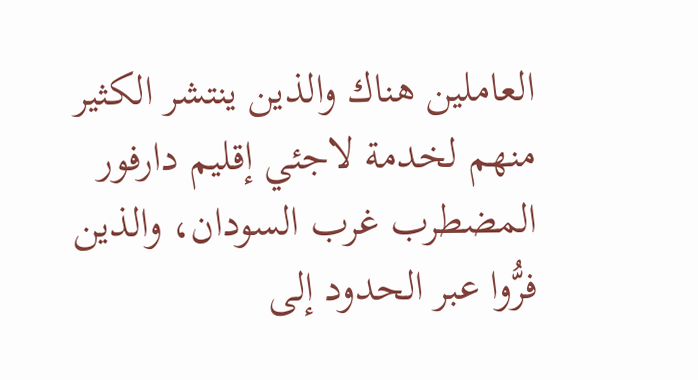العاملين هناك والذين ينتشر الكثير منهم لخدمة لاجئي إقليم دارفور المضطرب غرب السودان، والذين فرُّوا عبر الحدود إلى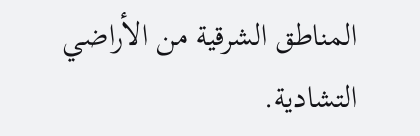المناطق الشرقية من الأراضي التشادية.